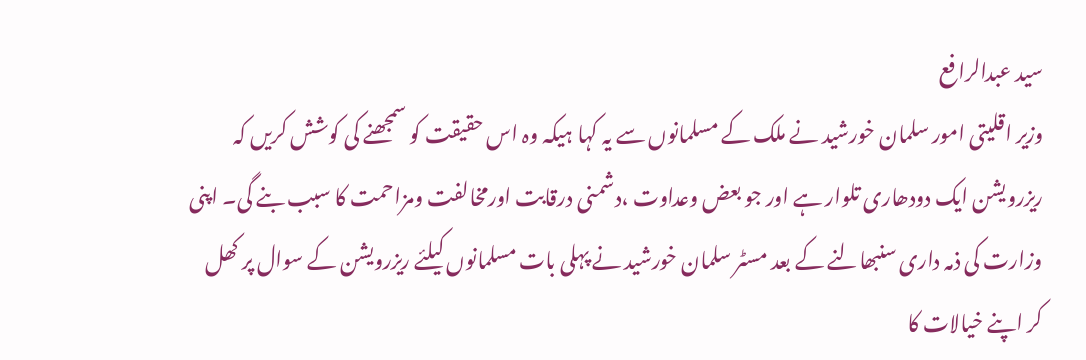سید عبدالرافع
وزیر اقلیتی امور سلمان خورشید نے ملک کے مسلمانوں سے یہ کہا ہیکہ وہ اس حقیقت کو سمجھنے کی کوشش کریں کہ ریزرویشن ایک دودھاری تلوار ہے اور جو بعض وعداوت ،دشمنی درقابت اورمخالفت ومزاحمت کا سبب بنے گی۔ اپنی وزارت کی ذمہ داری سنبھالنے کے بعد مسٹر سلمان خورشید نے پہلی بات مسلمانوں کیلئے ریزرویشن کے سوال پر کھل کر اپنے خیالات کا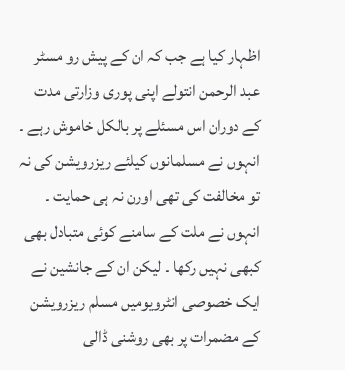اظہار کیا ہے جب کہ ان کے پیش رو مسٹر عبد الرحمن انتولے اپنی پوری وزارتی مدت کے دوران اس مسئلے پر بالکل خاموش رہے ۔ انہوں نے مسلمانوں کیلئے ریزرویشن کی نہ تو مخالفت کی تھی اورن نہ ہی حمایت ۔ انہوں نے ملت کے سامنے کوئی متبادل بھی کبھی نہیں رکھا ۔ لیکن ان کے جانشین نے ایک خصوصی انٹرویومیں مسلم ریزرویشن کے مضمرات پر بھی روشنی ڈالی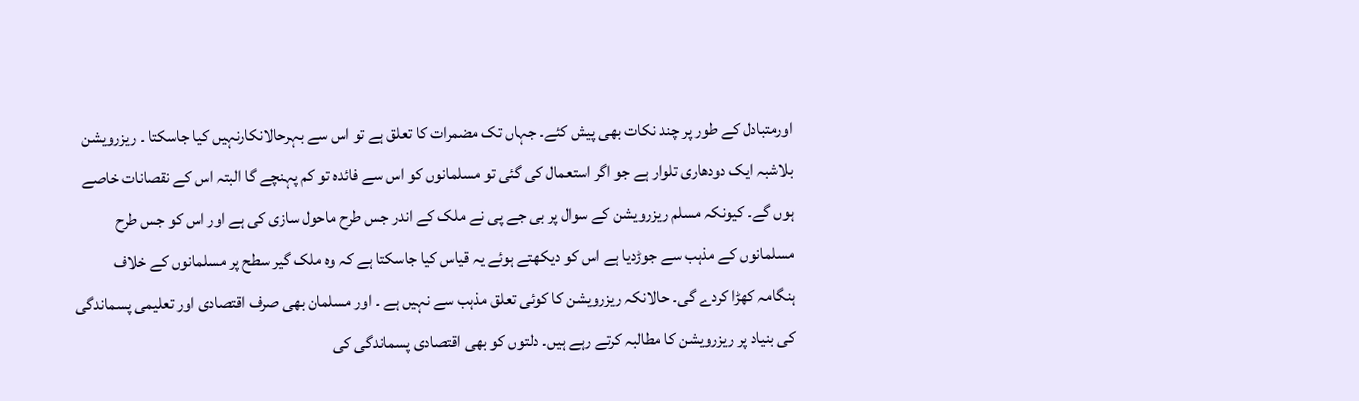اورمتبادل کے طور پر چند نکات بھی پیش کئے۔ جہاں تک مضمرات کا تعلق ہے تو اس سے بہرحالانکارنہیں کیا جاسکتا ۔ ریزرویشن بلاشبہ ایک دودھاری تلوار ہے جو اگر استعمال کی گئی تو مسلمانوں کو اس سے فائدہ تو کم پہنچے گا البتہ اس کے نقصانات خاصے ہوں گے۔ کیونکہ مسلم ریزرویشن کے سوال پر بی جے پی نے ملک کے اندر جس طرح ماحول سازی کی ہے اور اس کو جس طرح مسلمانوں کے مذہب سے جوڑدیا ہے اس کو دیکھتے ہوئے یہ قیاس کیا جاسکتا ہے کہ وہ ملک گیر سطح پر مسلمانوں کے خلاف ہنگامہ کھڑا کردے گی۔ حالانکہ ریزرویشن کا کوئی تعلق مذہب سے نہیں ہے ۔ اور مسلمان بھی صرف اقتصادی اور تعلیمی پسماندگی کی بنیاد پر ریزرویشن کا مطالبہ کرتے رہے ہیں۔ دلتوں کو بھی اقتصادی پسماندگی کی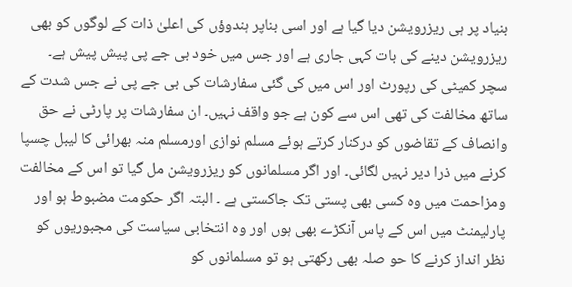بنیاد پر ہی ریزرویشن دیا گیا ہے اور اسی بناپر ہندوؤں کی اعلیٰ ذات کے لوگوں کو بھی ریزرویشن دینے کی بات کہی جاری ہے اور جس میں خود بی جے پی پیش پیش ہے۔ سچر کمیٹی کی رپورٹ اور اس میں کی گئی سفارشات کی بی جے پی نے جس شدت کے ساتھ مخالفت کی تھی اس سے کون ہے جو واقف نہیں۔ ان سفارشات پر پارٹی نے حق وانصاف کے تقاضوں کو درکنار کرتے ہوئے مسلم نوازی اورمسلم منہ بھرائی کا لیبل چسپا کرنے میں ذرا دیر نہیں لگائی۔ اور اگر مسلمانوں کو ریزرویشن مل گیا تو اس کے مخالفت ومزاحمت میں وہ کسی بھی پستی تک جاکستی ہے ۔ البتہ اگر حکومت مضبوط ہو اور پارلیمنٹ میں اس کے پاس آنکڑے بھی ہوں اور وہ انتخابی سیاست کی مجبوریوں کو نظر انداز کرنے کا حو صلہ بھی رکھتی ہو تو مسلمانوں کو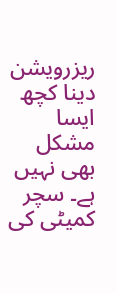ریزرویشن دینا کچھ ایسا مشکل بھی نہیں ہے۔ سچر کمیٹی کی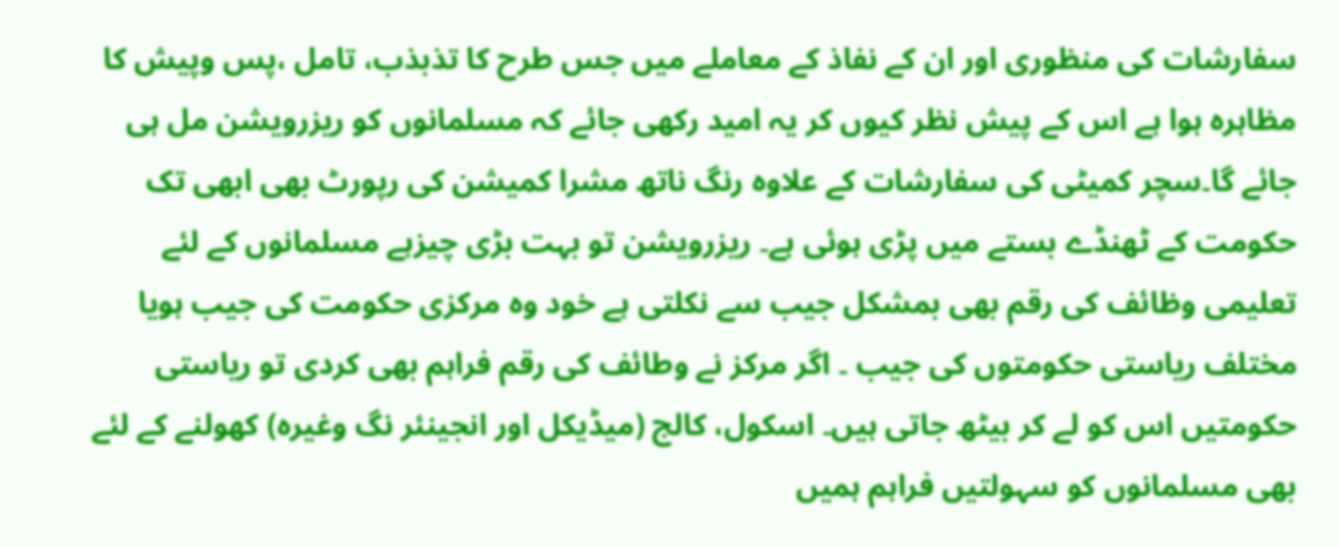سفارشات کی منظوری اور ان کے نفاذ کے معاملے میں جس طرح کا تذبذب، تامل ،پس وپیش کا مظاہرہ ہوا ہے اس کے پیش نظر کیوں کر یہ امید رکھی جائے کہ مسلمانوں کو ریزرویشن مل ہی جائے گا۔سچر کمیٹی کی سفارشات کے علاوہ رنگ ناتھ مشرا کمیشن کی رپورٹ بھی ابھی تک حکومت کے ٹھنڈے بستے میں پڑی ہوئی ہے۔ ریزرویشن تو بہت بڑی چیزہے مسلمانوں کے لئے تعلیمی وظائف کی رقم بھی بمشکل جیب سے نکلتی ہے خود وہ مرکزی حکومت کی جیب ہویا مختلف ریاستی حکومتوں کی جیب ۔ اگر مرکز نے وطائف کی رقم فراہم بھی کردی تو ریاستی حکومتیں اس کو لے کر بیٹھ جاتی ہیں۔ اسکول، کالج (میڈیکل اور انجینئر نگ وغیرہ) کھولنے کے لئے بھی مسلمانوں کو سہولتیں فراہم ہمیں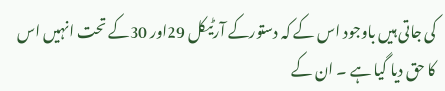کی جاتی ہیں باوجود اس کے کہ دستورکے آرٹیکل 29اور 30کے تحت انہیں اس کا حق دیا گیا ہے ۔ ان کے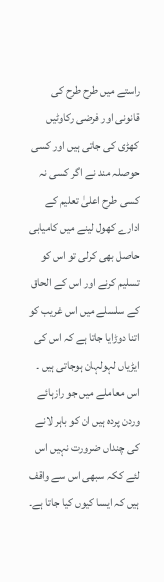راستے میں طرح طرح کی قانونی اور فرضی رکاوٹیں کھڑی کی جاتی ہیں اور کسی حوصلہ مند نے اگر کسی نہ کسی طرح اعلیٰ تعلیم کے ادارے کھول لینے میں کامیابی حاصل بھی کرلی تو اس کو تسلیم کرنے اور اس کے الحاق کے سلسلے میں اس غریب کو اتنا دوڑایا جاتا ہے کہ اس کی ایڑیاں لہولہان ہوجاتی ہیں ۔ اس معاملے میں جو رازہائے وردن پردہ ہیں ان کو باہر لانے کی چنداں ضرورت نہیں اس لئے ککہ سبھی اس سے واقف ہیں کہ ایسا کیوں کیا جاتا ہے۔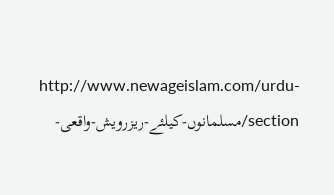http://www.newageislam.com/urdu-section/مسلمانوں-کیلئے-ریزرویش-واقعی-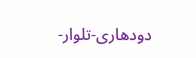دودھاری-تلوار-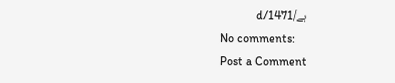ہے/d/1471
No comments:
Post a Comment